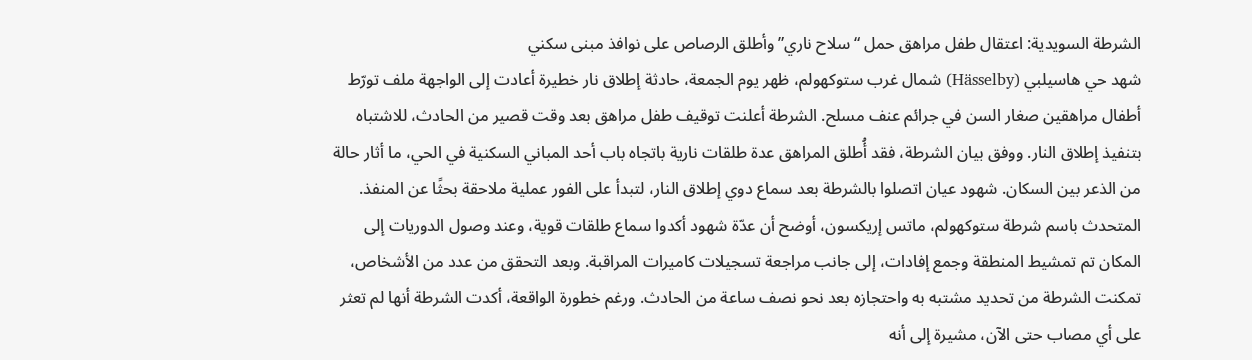الشرطة السويدية: اعتقال طفل مراهق حمل “سلاح ناري” وأطلق الرصاص على نوافذ مبنى سكني
شهد حي هاسيلبي (Hässelby) شمال غرب ستوكهولم، ظهر يوم الجمعة، حادثة إطلاق نار خطيرة أعادت إلى الواجهة ملف تورّط أطفال مراهقين صغار السن في جرائم عنف مسلح. الشرطة أعلنت توقيف طفل مراهق بعد وقت قصير من الحادث، للاشتباه بتنفيذ إطلاق النار. ووفق بيان الشرطة، فقد أُطلق المراهق عدة طلقات نارية باتجاه باب أحد المباني السكنية في الحي، ما أثار حالة من الذعر بين السكان. شهود عيان اتصلوا بالشرطة بعد سماع دوي إطلاق النار، لتبدأ على الفور عملية ملاحقة بحثًا عن المنفذ.
المتحدث باسم شرطة ستوكهولم، ماتس إريكسون، أوضح أن عدّة شهود أكدوا سماع طلقات قوية، وعند وصول الدوريات إلى المكان تم تمشيط المنطقة وجمع إفادات، إلى جانب مراجعة تسجيلات كاميرات المراقبة. وبعد التحقق من عدد من الأشخاص، تمكنت الشرطة من تحديد مشتبه به واحتجازه بعد نحو نصف ساعة من الحادث. ورغم خطورة الواقعة، أكدت الشرطة أنها لم تعثر على أي مصاب حتى الآن، مشيرة إلى أنه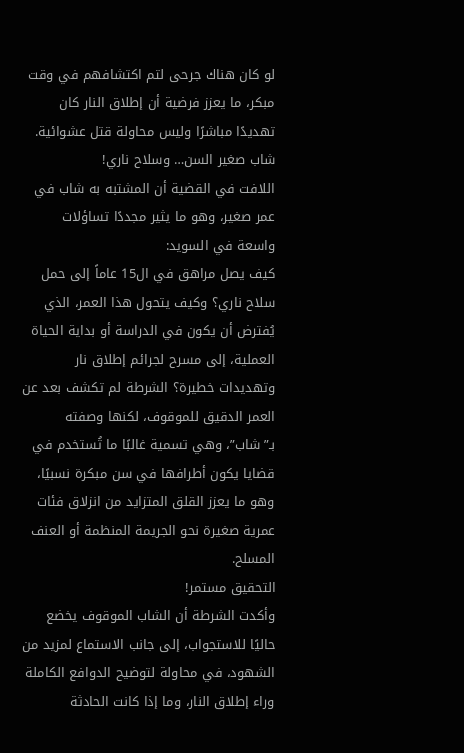لو كان هناك جرحى لتم اكتشافهم في وقت مبكر، ما يعزز فرضية أن إطلاق النار كان تهديدًا مباشرًا وليس محاولة قتل عشوائية.
شاب صغير السن… وسلاح ناري!
اللافت في القضية أن المشتبه به شاب في عمر صغير، وهو ما يثير مجددًا تساؤلات واسعة في السويد:
كيف يصل مراهق في ال15 عاماً إلى حمل سلاح ناري؟ وكيف يتحول هذا العمر، الذي يُفترض أن يكون في الدراسة أو بداية الحياة العملية، إلى مسرح لجرائم إطلاق نار وتهديدات خطيرة؟ الشرطة لم تكشف بعد عن العمر الدقيق للموقوف، لكنها وصفته بـ”شاب”، وهي تسمية غالبًا ما تُستخدم في قضايا يكون أطرافها في سن مبكرة نسبيًا، وهو ما يعزز القلق المتزايد من انزلاق فئات عمرية صغيرة نحو الجريمة المنظمة أو العنف المسلح.
التحقيق مستمر!
وأكدت الشرطة أن الشاب الموقوف يخضع حاليًا للاستجواب، إلى جانب الاستماع لمزيد من الشهود، في محاولة لتوضيح الدوافع الكاملة وراء إطلاق النار، وما إذا كانت الحادثة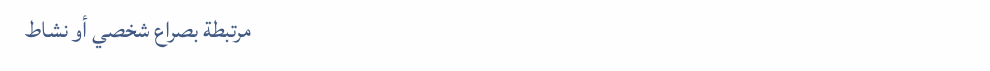مرتبطة بصراع شخصي أو نشاط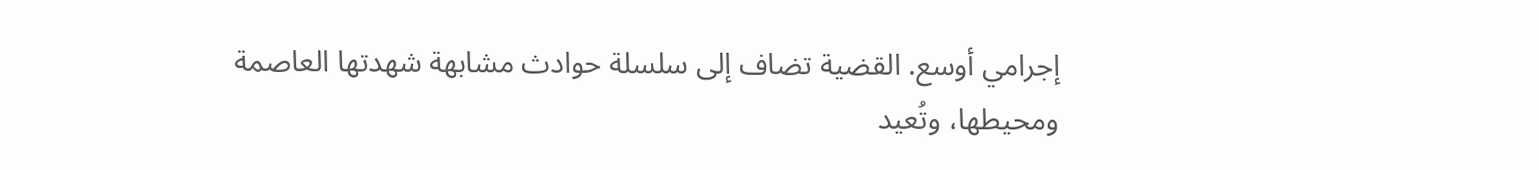إجرامي أوسع. القضية تضاف إلى سلسلة حوادث مشابهة شهدتها العاصمة ومحيطها، وتُعيد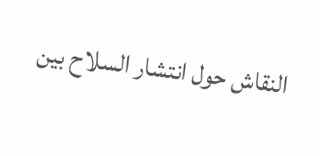النقاش حول انتشار السلاح بين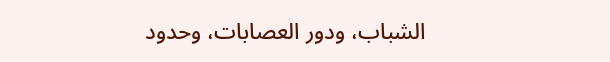الشباب، ودور العصابات، وحدود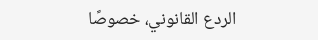الردع القانوني، خصوصًا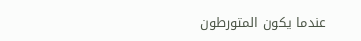عندما يكون المتورطون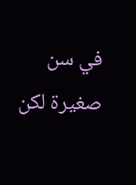في سن صغيرة لكن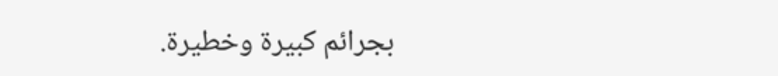بجرائم كبيرة وخطيرة.